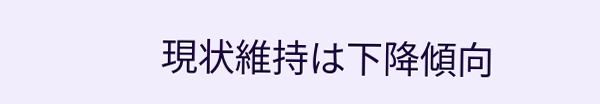現状維持は下降傾向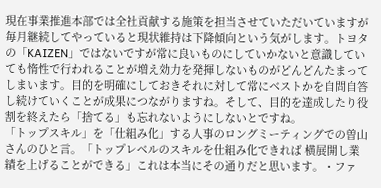現在事業推進本部では全社貢献する施策を担当させていただいていますが毎月継続してやっていると現状維持は下降傾向という気がします。トヨタの「KAIZEN」ではないですが常に良いものにしていかないと意識していても惰性で行われることが増え効力を発揮しないものがどんどんたまってしまいます。目的を明確にしておきそれに対して常にベストかを自問自答し続けていくことが成果につながりますね。そして、目的を達成したり役割を終えたら「捨てる」も忘れないようにしないとですね。
「トップスキル」を「仕組み化」する人事のロングミーティングでの曽山さんのひと言。「トップレベルのスキルを仕組み化できれば 横展開し業績を上げることができる」これは本当にその通りだと思います。・ファ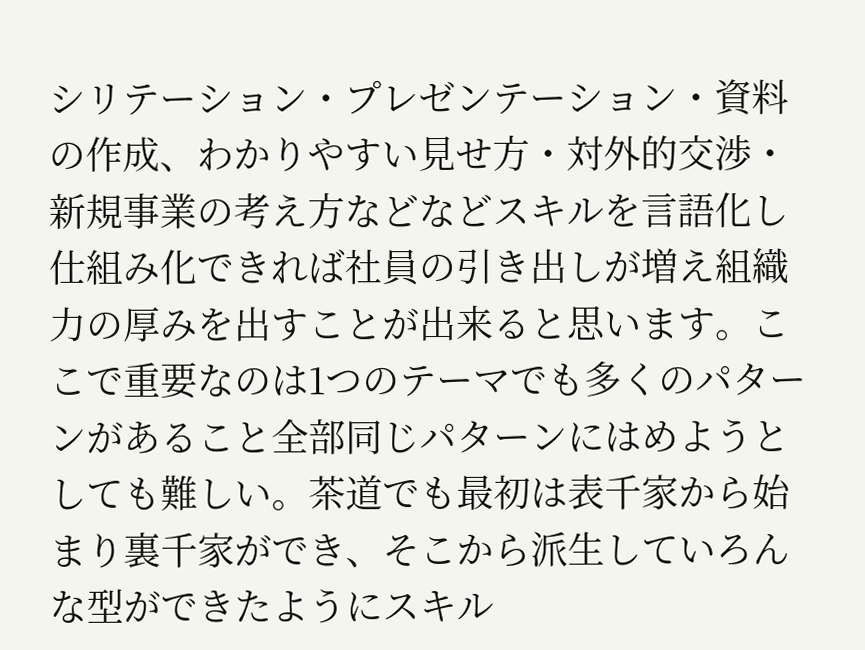シリテーション・プレゼンテーション・資料の作成、わかりやすい見せ方・対外的交渉・新規事業の考え方などなどスキルを言語化し仕組み化できれば社員の引き出しが増え組織力の厚みを出すことが出来ると思います。ここで重要なのは1つのテーマでも多くのパターンがあること全部同じパターンにはめようとしても難しい。茶道でも最初は表千家から始まり裏千家ができ、そこから派生していろんな型ができたようにスキル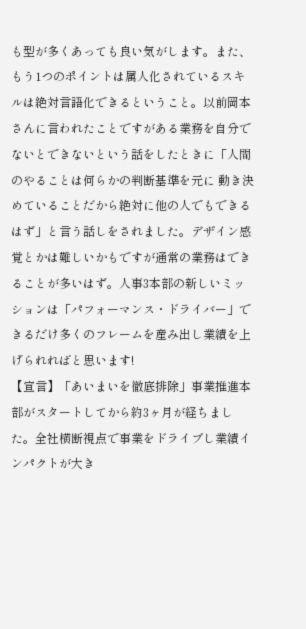も型が多くあっても良い気がします。また、もう1つのポイントは属人化されているスキルは絶対言語化できるということ。以前岡本さんに言われたことですがある業務を自分でないとできないという話をしたときに「人間のやることは何らかの判断基準を元に 動き決めていることだから絶対に他の人でもできるはず」と言う話しをされました。デザイン感覚とかは難しいかもですが通常の業務はできることが多いはず。人事3本部の新しいミッションは「パフォーマンス・ドライバー」できるだけ多くのフレームを産み出し業績を上げられればと思います!
【宣言】「あいまいを徹底排除」事業推進本部がスタートしてから約3ヶ月が経ちました。全社横断視点で事業をドライブし業績インパクトが大き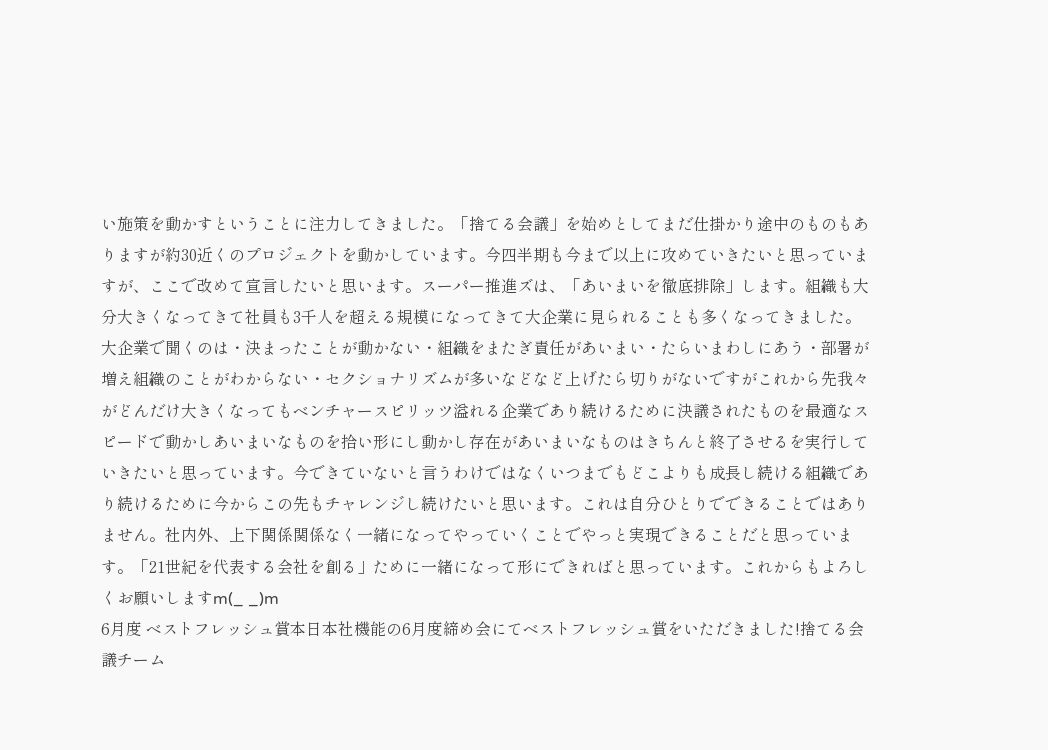い施策を動かすということに注力してきました。「捨てる会議」を始めとしてまだ仕掛かり途中のものもありますが約30近くのプロジェクトを動かしています。今四半期も今まで以上に攻めていきたいと思っていますが、ここで改めて宣言したいと思います。スーパー推進ズは、「あいまいを徹底排除」します。組織も大分大きくなってきて社員も3千人を超える規模になってきて大企業に見られることも多くなってきました。大企業で聞くのは・決まったことが動かない・組織をまたぎ責任があいまい・たらいまわしにあう・部署が増え組織のことがわからない・セクショナリズムが多いなどなど上げたら切りがないですがこれから先我々がどんだけ大きくなってもベンチャースピリッツ溢れる企業であり続けるために決議されたものを最適なスピードで動かしあいまいなものを拾い形にし動かし存在があいまいなものはきちんと終了させるを実行していきたいと思っています。今できていないと言うわけではなくいつまでもどこよりも成長し続ける組織であり続けるために今からこの先もチャレンジし続けたいと思います。これは自分ひとりでできることではありません。社内外、上下関係関係なく一緒になってやっていくことでやっと実現できることだと思っています。「21世紀を代表する会社を創る」ために一緒になって形にできればと思っています。これからもよろしくお願いしますm(_ _)m
6月度 ベストフレッシュ賞本日本社機能の6月度締め会にてベストフレッシュ賞をいただきました!捨てる会議チーム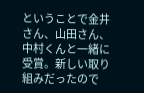ということで金井さん、山田さん、中村くんと一緒に受賞。新しい取り組みだったので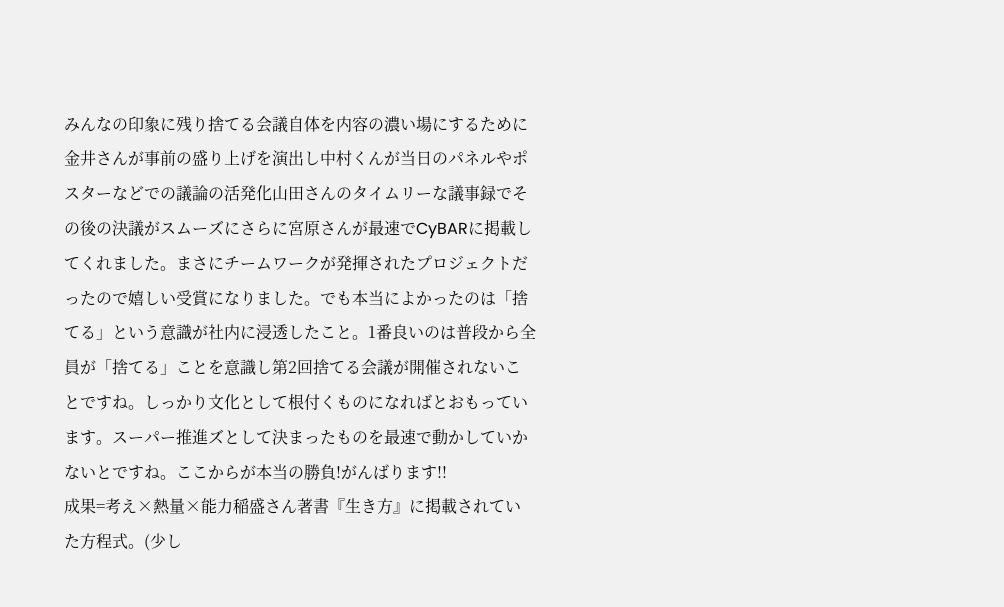みんなの印象に残り捨てる会議自体を内容の濃い場にするために金井さんが事前の盛り上げを演出し中村くんが当日のパネルやポスターなどでの議論の活発化山田さんのタイムリーな議事録でその後の決議がスムーズにさらに宮原さんが最速でCyBARに掲載してくれました。まさにチームワークが発揮されたプロジェクトだったので嬉しい受賞になりました。でも本当によかったのは「捨てる」という意識が社内に浸透したこと。1番良いのは普段から全員が「捨てる」ことを意識し第2回捨てる会議が開催されないことですね。しっかり文化として根付くものになればとおもっています。スーパー推進ズとして決まったものを最速で動かしていかないとですね。ここからが本当の勝負!がんばります!!
成果=考え×熱量×能力稲盛さん著書『生き方』に掲載されていた方程式。(少し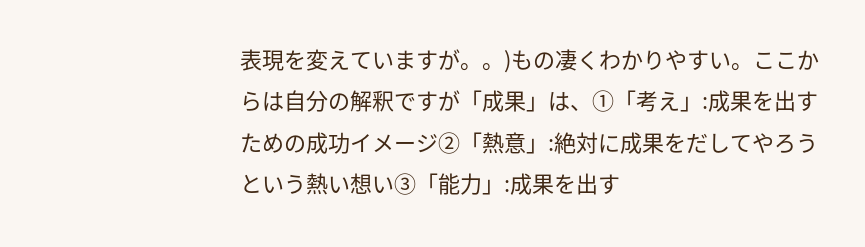表現を変えていますが。。)もの凄くわかりやすい。ここからは自分の解釈ですが「成果」は、①「考え」:成果を出すための成功イメージ②「熱意」:絶対に成果をだしてやろうという熱い想い③「能力」:成果を出す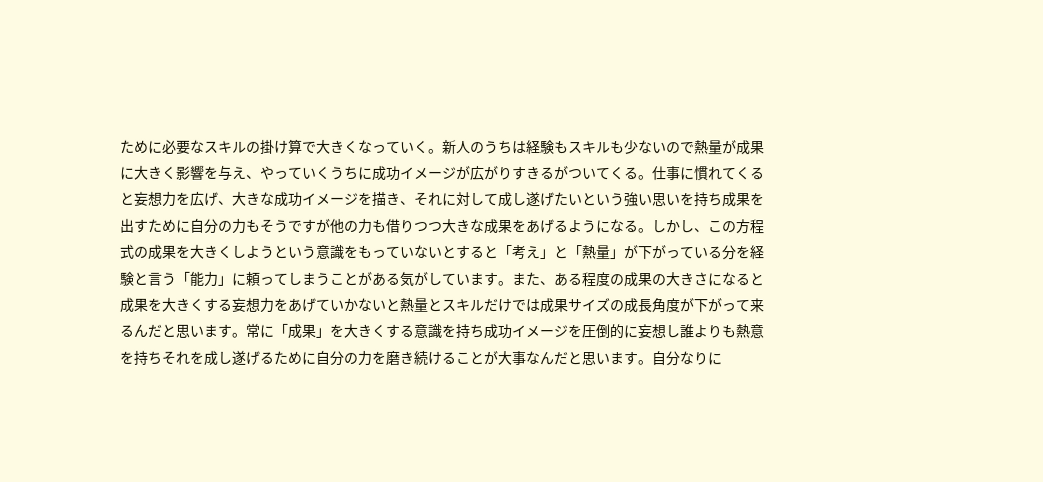ために必要なスキルの掛け算で大きくなっていく。新人のうちは経験もスキルも少ないので熱量が成果に大きく影響を与え、やっていくうちに成功イメージが広がりすきるがついてくる。仕事に慣れてくると妄想力を広げ、大きな成功イメージを描き、それに対して成し遂げたいという強い思いを持ち成果を出すために自分の力もそうですが他の力も借りつつ大きな成果をあげるようになる。しかし、この方程式の成果を大きくしようという意識をもっていないとすると「考え」と「熱量」が下がっている分を経験と言う「能力」に頼ってしまうことがある気がしています。また、ある程度の成果の大きさになると成果を大きくする妄想力をあげていかないと熱量とスキルだけでは成果サイズの成長角度が下がって来るんだと思います。常に「成果」を大きくする意識を持ち成功イメージを圧倒的に妄想し誰よりも熱意を持ちそれを成し遂げるために自分の力を磨き続けることが大事なんだと思います。自分なりに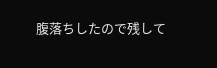腹落ちしたので残して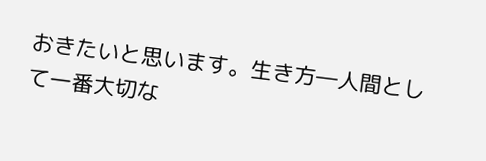おきたいと思います。生き方―人間として一番大切な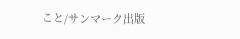こと/サンマーク出版